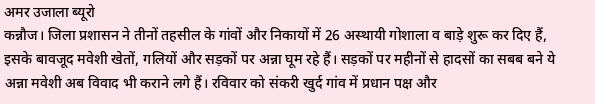अमर उजाला ब्यूरो
कन्नौज। जिला प्रशासन ने तीनों तहसील के गांवों और निकायों में 26 अस्थायी गोशाला व बाड़े शुरू कर दिए हैं, इसके बावजूद मवेशी खेतों, गलियों और सड़कों पर अन्ना घूम रहे हैं। सड़कों पर महीनों से हादसों का सबब बने ये अन्ना मवेशी अब विवाद भी कराने लगे हैं। रविवार को संकरी खुर्द गांव में प्रधान पक्ष और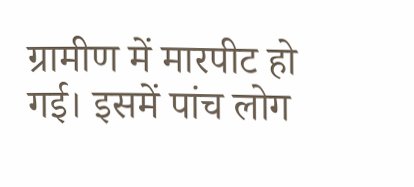ग्रामीण में मारपीट हो गई। इसमें पांच लोग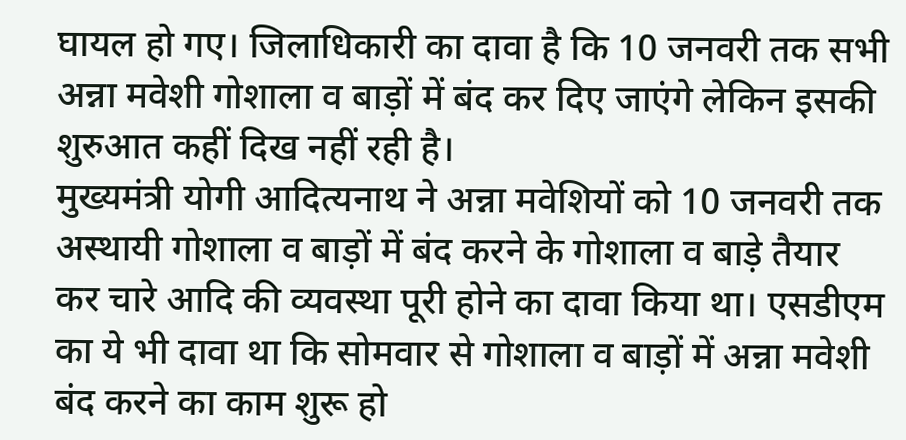घायल हो गए। जिलाधिकारी का दावा है कि 10 जनवरी तक सभी अन्ना मवेशी गोशाला व बाड़ों में बंद कर दिए जाएंगे लेकिन इसकी शुरुआत कहीं दिख नहीं रही है।
मुख्यमंत्री योगी आदित्यनाथ ने अन्ना मवेशियों को 10 जनवरी तक अस्थायी गोशाला व बाड़ों में बंद करने के गोशाला व बाड़े तैयार कर चारे आदि की व्यवस्था पूरी होने का दावा किया था। एसडीएम का ये भी दावा था कि सोमवार से गोशाला व बाड़ों में अन्ना मवेशी बंद करने का काम शुरू हो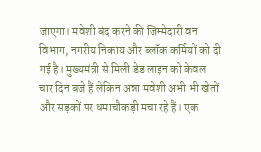जाएगा। मवेशी बंद करने की जिम्मेदारी वन विभाग, नगरीय निकाय और ब्लॉक कर्मियों को दी गई है। मुख्यमंत्री से मिली डेड लाइन को केवल चार दिन बजे हैं लेकिन अन्ना मवेशी अभी भी खेतों और सड़कों पर धमाचौकड़ी मचा रहे हैं। एक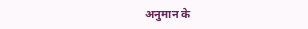अनुमान के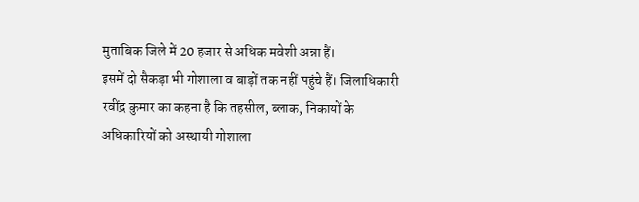मुताबिक जिले में 20 हजार से अधिक मवेशी अन्ना हैं।
इसमें दो सैकड़ा भी गोशाला व बाड़ों तक नहीं पहुंचे हैं। जिलाधिकारी रवींद्र कुमार का कहना है कि तहसील, ब्लाक, निकायों के अधिकारियों को अस्थायी गोशाला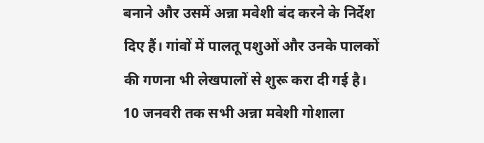बनाने और उसमें अन्ना मवेशी बंद करने के निर्देश दिए हैं। गांवों में पालतू पशुओं और उनके पालकों की गणना भी लेखपालों से शुरू करा दी गई है। 10 जनवरी तक सभी अन्ना मवेशी गोशाला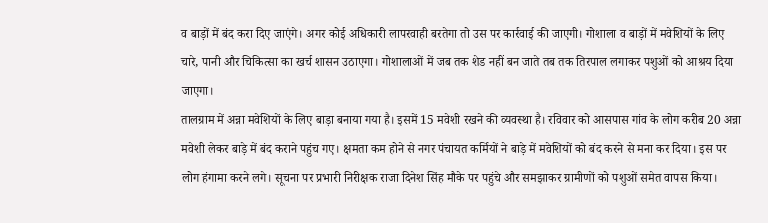व बाड़ों में बंद करा दिए जाएंगे। अगर कोई अधिकारी लापरवाही बरतेगा तो उस पर कार्रवाई की जाएगी। गोशाला व बाड़ों में मवेशियों के लिए चारे, पानी और चिकित्सा का खर्च शासन उठाएगा। गोशालाओं में जब तक शेड नहीं बन जाते तब तक तिरपाल लगाकर पशुओं को आश्रय दिया जाएगा।
तालग्राम में अन्ना मवेशियों के लिए बाड़ा बनाया गया है। इसमें 15 मवेशी रखने की व्यवस्था है। रविवार को आसपास गांव के लोग करीब 20 अन्ना मवेशी लेकर बाड़े में बंद कराने पहुंच गए। क्षमता कम होने से नगर पंचायत कर्मियों ने बाड़े में मवेशियों को बंद करने से मना कर दिया। इस पर लोग हंगामा करने लगे। सूचना पर प्रभारी निरीक्षक राजा दिनेश सिंह मौके पर पहुंचे और समझाकर ग्रामीणों को पशुओं समेत वापस किया।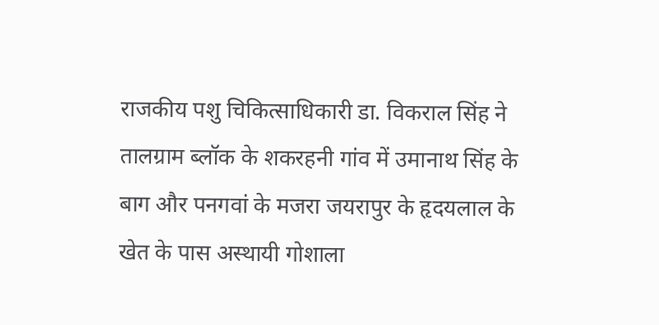राजकीय पशु चिकित्साधिकारी डा. विकराल सिंह ने तालग्राम ब्लॉक के शकरहनी गांव में उमानाथ सिंह के बाग और पनगवां के मजरा जयरापुर के हृदयलाल के खेत के पास अस्थायी गोशाला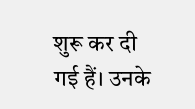शुरू कर दी गई हैं। उनके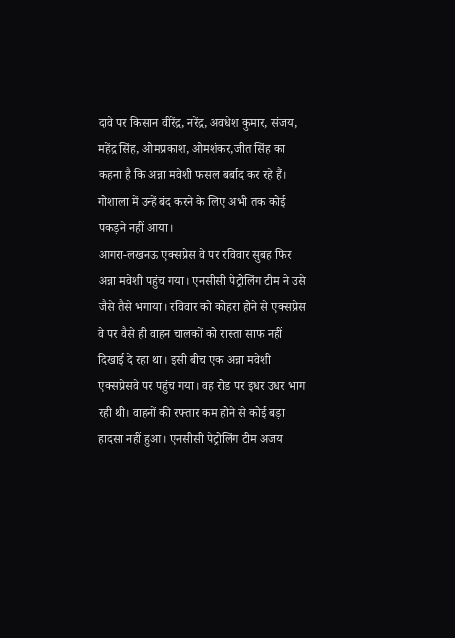दावे पर किसान वीरेंद्र, नरेंद्र, अवधेश कुमार, संजय, महेंद्र सिंह, ओमप्रकाश, ओमशंकर,जीत सिंह का कहना है कि अन्ना मवेशी फसल बर्बाद कर रहे हैं। गोशाला में उन्हें बंद करने के लिए अभी तक कोई पकड़ने नहीं आया।
आगरा-लखनऊ एक्सप्रेस वे पर रविवार सुबह फिर अन्ना मवेशी पहुंच गया। एनसीसी पेट्रोलिंग टीम ने उसे जैसे तैसे भगाया। रविवार को कोहरा होने से एक्सप्रेस वे पर वैसे ही वाहन चालकों को रास्ता साफ नहीं दिखाई दे रहा था। इसी बीच एक अन्ना मवेशी एक्सप्रेसवे पर पहुंच गया। वह रोड पर इधर उधर भाग रही थी। वाहनों की रफ्तार कम होने से कोई बड़ा हादसा नहीं हुआ। एनसीसी पेट्रोलिंग टीम अजय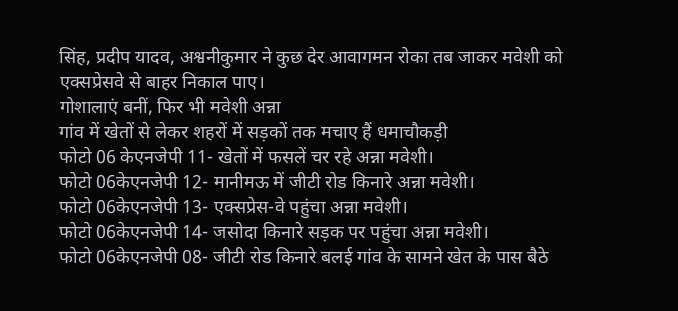सिंह, प्रदीप यादव, अश्वनीकुमार ने कुछ देर आवागमन रोका तब जाकर मवेशी को एक्सप्रेसवे से बाहर निकाल पाए।
गोशालाएं बनीं, फिर भी मवेशी अन्ना
गांव में खेतों से लेकर शहरों में सड़कों तक मचाए हैं धमाचौकड़ी
फोटो 06 केएनजेपी 11- खेतों में फसलें चर रहे अन्ना मवेशी।
फोटो 06केएनजेपी 12- मानीमऊ में जीटी रोड किनारे अन्ना मवेशी।
फोटो 06केएनजेपी 13- एक्सप्रेस-वे पहुंचा अन्ना मवेशी।
फोटो 06केएनजेपी 14- जसोदा किनारे सड़क पर पहुंचा अन्ना मवेशी।
फोटो 06केएनजेपी 08- जीटी रोड किनारे बलई गांव के सामने खेत के पास बैठे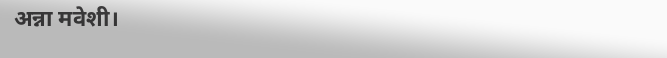अन्ना मवेशी।